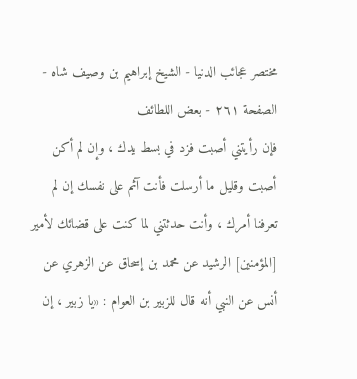مختصر عجائب الدنيا - الشيخ إبراهيم بن وصيف شاه - الصفحة ٢٦١ - بعض اللطائف
فإن رأيتني أصبت فزد في بسط يدك ، وإن لم أكن أصبت وقليل ما أرسلت فأنت آثم على نفسك إن لم تعرفنا أمرك ، وأنت حدثتني لما كنت على قضائك لأمير [المؤمنين] الرشيد عن محمد بن إسحاق عن الزهري عن أنس عن النبي أنه قال للزبير بن العوام : «يا زبير ، إن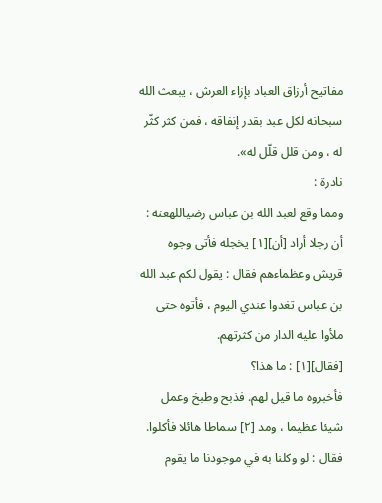مفاتيح أرزاق العباد بإزاء العرش ، يبعث الله سبحانه لكل عبد بقدر إنفاقه ، فمن كثر كثّر له ، ومن قلل قلّل له».
نادرة :
ومما وقع لعبد الله بن عباس رضياللهعنه : أن رجلا أراد [أن][١] يخجله فأتى وجوه قريش وعظماءهم فقال : يقول لكم عبد الله بن عباس تغدوا عندي اليوم ، فأتوه حتى ملأوا عليه الدار من كثرتهم.
[فقال][١] : ما هذا؟
فأخبروه ما قيل لهم. فذبح وطبخ وعمل شيئا عظيما ، ومد [٢] سماطا هائلا فأكلوا.
فقال : لو وكلنا به في موجودنا ما يقوم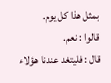بمثل هذا كل يوم.
قالوا : نعم.
قال : فليتغد عندنا هؤلاء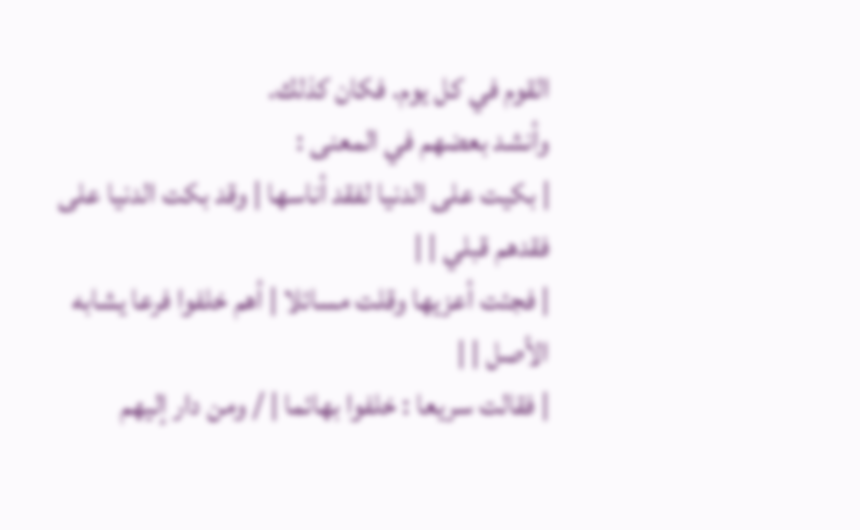القوم في كل يوم. فكان كذلك.
وأنشد بعضهم في المعنى :
| بكيت على الدنيا لفقد أناسها | وقد بكت الدنيا على فقدهم قبلي | |
| فجئت أعزيها وقلت مسائلا | أهم خلفوا فرعا يشابه الأصل | |
| فقالت سريعا : خلفوا بهائما | / ومن دار إليهم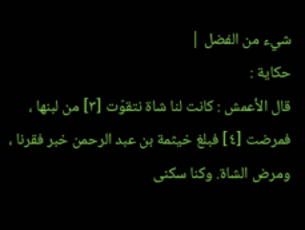شيء من الفضل |
حكاية :
قال الأعمش : كانت لنا شاة نتقوّت [٣] من لبنها ، فمرضت [٤] فبلغ خيثمة بن عبد الرحمن خبر فقرنا ، ومرض الشاة. وكنا سكنى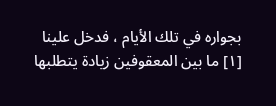بجواره في تلك الأيام ، فدخل علينا
[١] ما بين المعقوفين زيادة يتطلبها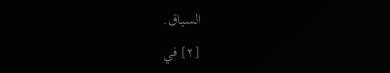السياق.
[٢] في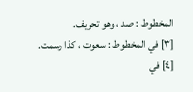المخطوط : صد ، وهو تحريف.
[٣] في المخطوط : سعوت ، كذا رسمت.
[٤] في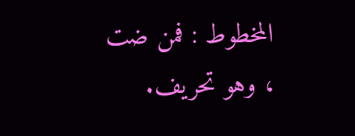المخطوط : فمن ضت ، وهو تحريف.